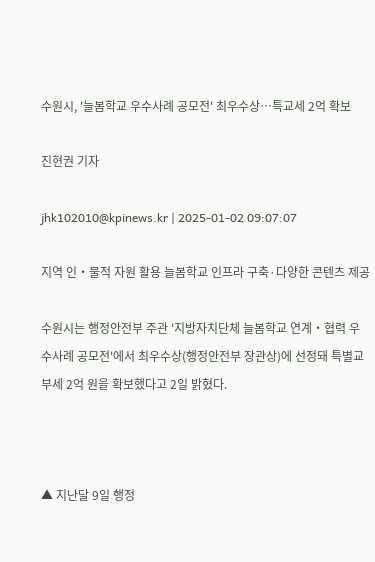수원시, '늘봄학교 우수사례 공모전' 최우수상…특교세 2억 확보

진현권 기자

jhk102010@kpinews.kr | 2025-01-02 09:07:07

지역 인‧물적 자원 활용 늘봄학교 인프라 구축·다양한 콘텐츠 제공

수원시는 행정안전부 주관 '지방자치단체 늘봄학교 연계‧협력 우수사례 공모전'에서 최우수상(행정안전부 장관상)에 선정돼 특별교부세 2억 원을 확보했다고 2일 밝혔다.



▲ 지난달 9일 행정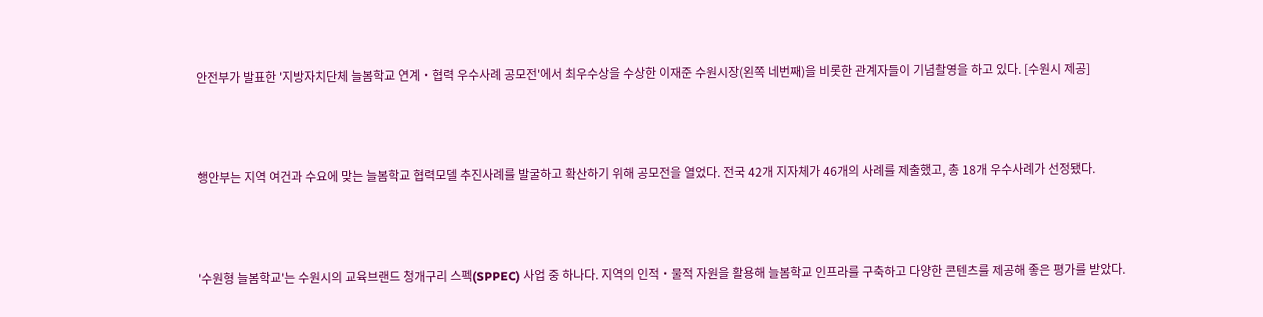안전부가 발표한 '지방자치단체 늘봄학교 연계‧협력 우수사례 공모전'에서 최우수상을 수상한 이재준 수원시장(왼쪽 네번째)을 비롯한 관계자들이 기념촬영을 하고 있다. [수원시 제공]



행안부는 지역 여건과 수요에 맞는 늘봄학교 협력모델 추진사례를 발굴하고 확산하기 위해 공모전을 열었다. 전국 42개 지자체가 46개의 사례를 제출했고, 총 18개 우수사례가 선정됐다.



'수원형 늘봄학교'는 수원시의 교육브랜드 청개구리 스펙(SPPEC) 사업 중 하나다. 지역의 인적‧물적 자원을 활용해 늘봄학교 인프라를 구축하고 다양한 콘텐츠를 제공해 좋은 평가를 받았다.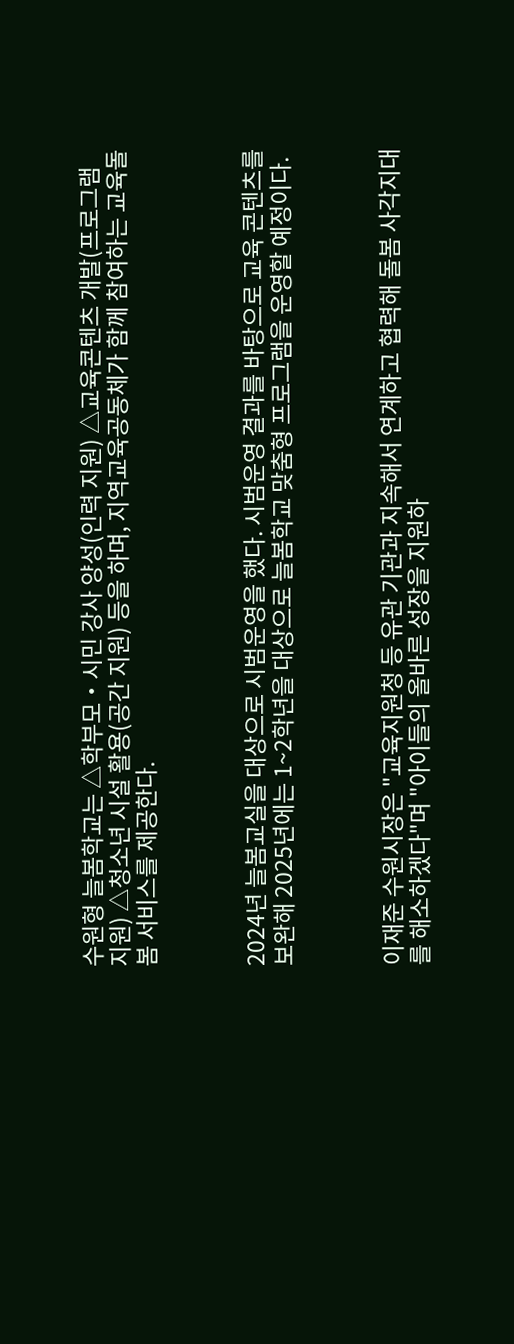수원형 늘봄학교는 △학부모‧시민 강사 양성(인력 지원) △교육콘텐츠 개발(프로그램 지원) △청소년 시설 활용(공간 지원) 등을 하며, 지역교육공동체가 함께 참여하는 교육돌봄 서비스를 제공한다.



2024년 늘봄교실을 대상으로 시범운영을 했다. 시범운영 결과를 바탕으로 교육 콘텐츠를 보완해 2025년에는 1~2학년을 대상으로 늘봄학교 맞춤형 프로그램을 운영할 예정이다.



이재준 수원시장은 "교육지원청 등 유관 기관과 지속해서 연계하고 협력해 돌봄 사각지대를 해소하겠다"며 "아이들의 올바른 성장을 지원하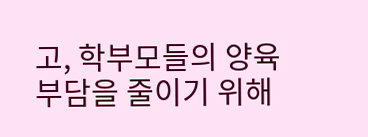고, 학부모들의 양육 부담을 줄이기 위해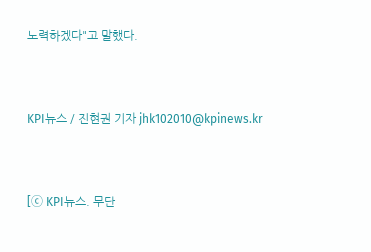노력하겠다"고 말했다.



KPI뉴스 / 진현권 기자 jhk102010@kpinews.kr



[ⓒ KPI뉴스. 무단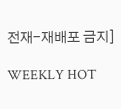전재-재배포 금지]

WEEKLY HOT